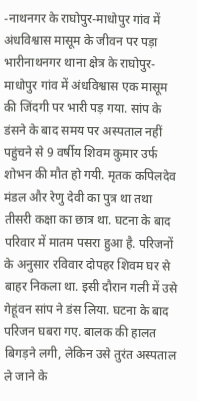-नाथनगर के राघोपुर-माधोपुर गांव में अंधविश्वास मासूम के जीवन पर पड़ा भारीनाथनगर थाना क्षेत्र के राघोपुर-माधोपुर गांव में अंधविश्वास एक मासूम की जिंदगी पर भारी पड़ गया. सांप के डंसने के बाद समय पर अस्पताल नहीं पहुंचने से 9 वर्षीय शिवम कुमार उर्फ शोभन की मौत हो गयी. मृतक कपिलदेव मंडल और रेणु देवी का पुत्र था तथा तीसरी कक्षा का छात्र था. घटना के बाद परिवार में मातम पसरा हुआ है. परिजनों के अनुसार रविवार दोपहर शिवम घर से बाहर निकला था. इसी दौरान गली में उसे गेहूंवन सांप ने डंस लिया. घटना के बाद परिजन घबरा गए. बालक की हालत बिगड़ने लगी, लेकिन उसे तुरंत अस्पताल ले जाने के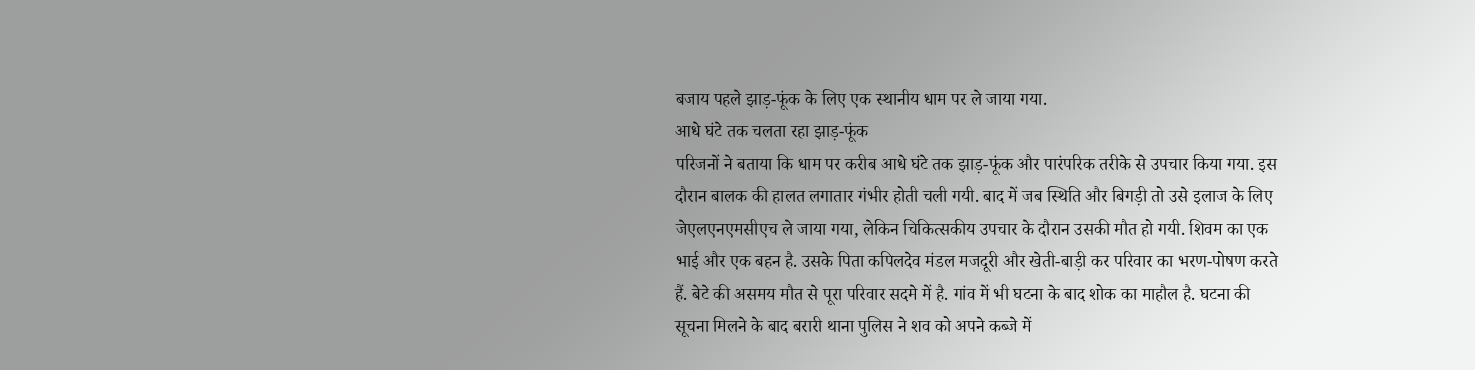बजाय पहले झाड़-फूंक के लिए एक स्थानीय धाम पर ले जाया गया.
आधे घंटे तक चलता रहा झाड़-फूंक
परिजनों ने बताया कि धाम पर करीब आधे घंटे तक झाड़-फूंक और पारंपरिक तरीके से उपचार किया गया. इस दौरान बालक की हालत लगातार गंभीर होती चली गयी. बाद में जब स्थिति और बिगड़ी तो उसे इलाज के लिए जेएलएनएमसीएच ले जाया गया, लेकिन चिकित्सकीय उपचार के दौरान उसकी मौत हो गयी. शिवम का एक भाई और एक बहन है. उसके पिता कपिलदेव मंडल मजदूरी और खेती-बाड़ी कर परिवार का भरण-पोषण करते हैं. बेटे की असमय मौत से पूरा परिवार सदमे में है. गांव में भी घटना के बाद शोक का माहौल है. घटना की सूचना मिलने के बाद बरारी थाना पुलिस ने शव को अपने कब्जे में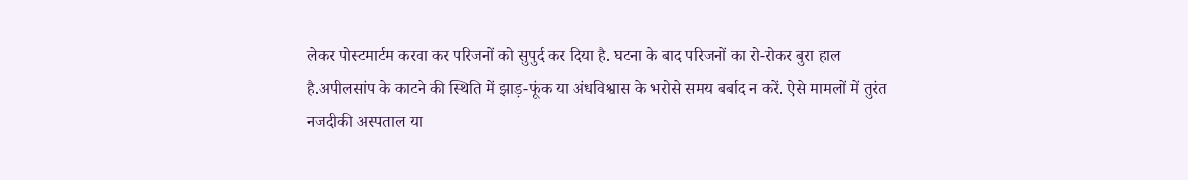लेकर पोस्टमार्टम करवा कर परिजनों को सुपुर्द कर दिया है. घटना के बाद परिजनों का रो-रोकर बुरा हाल है.अपीलसांप के काटने की स्थिति में झाड़-फूंक या अंधविश्वास के भरोसे समय बर्बाद न करें. ऐसे मामलों में तुरंत नजदीकी अस्पताल या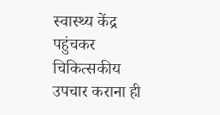स्वास्थ्य केंद्र पहुंचकर चिकित्सकीय उपचार कराना ही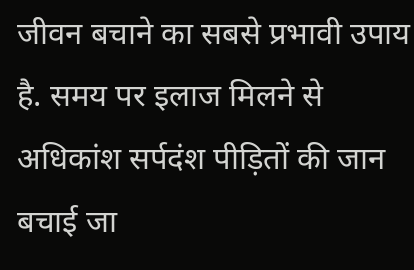जीवन बचाने का सबसे प्रभावी उपाय है. समय पर इलाज मिलने से अधिकांश सर्पदंश पीड़ितों की जान बचाई जा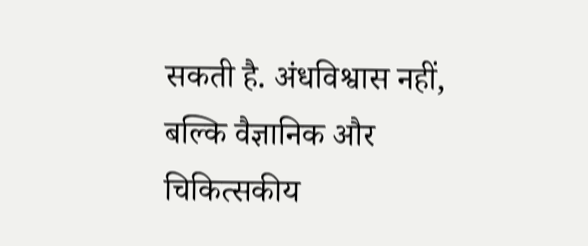सकती है. अंधविश्वास नहीं, बल्कि वैज्ञानिक और चिकित्सकीय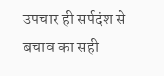उपचार ही सर्पदंश से बचाव का सही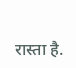रास्ता है.